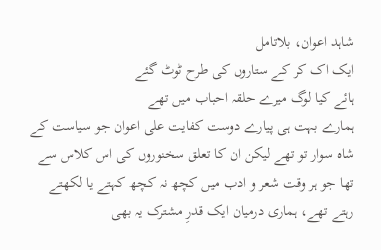شاہد اعوان، بلاتامل
ایک اک کر کے ستاروں کی طرح ٹوٹ گئے
ہائے کیا لوگ میرے حلقہ احباب میں تھے
ہمارے بہت ہی پیارے دوست کفایت علی اعوان جو سیاست کے شاہ سوار تو تھے لیکن ان کا تعلق سخنوروں کی اس کلاس سے تھا جو ہر وقت شعر و ادب میں کچھ نہ کچھ کہتے یا لکھتے رہتے تھے، ہماری درمیان ایک قدرِ مشترک یہ بھی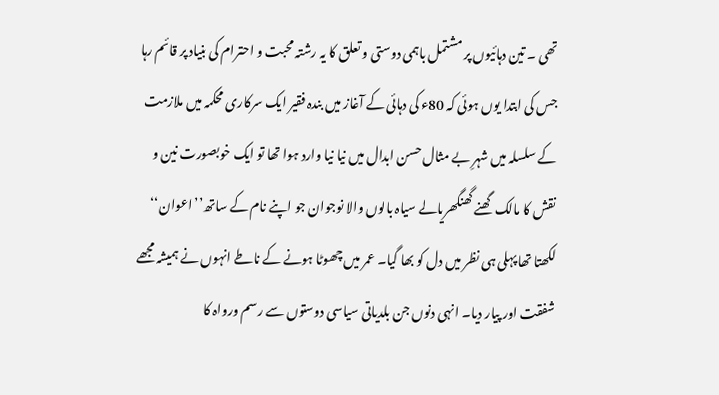تھی ۔ تین دہائیوں پر مشتمل باہمی دوستی و تعلق کا یہ رشتہ محبت و احترام کی بنیاد پر قائم رہا جس کی ابتدا یوں ہوئی کہ 80ء کی دہائی کے آغاز میں بندہ فقیر ایک سرکاری محکمہ میں ملازمت کے سلسلہ میں شہرِ بے مثال حسن ابدال میں نیا نیا وارد ہوا تھا تو ایک خوبصورت نین و نقش کا مالک گھنے گھنگھریالے سیاہ بالوں والا نوجوان جو اپنے نام کے ساتھ’’اعوان‘‘ لکھتا تھا پہلی ہی نظر میں دل کو بھا گیا۔ عمر میں چھوٹا ہونے کے ناطے انہوں نے ہمیشہ مجھے شفقت اور پیار دیا۔ انہی دنوں جن بلدیاتی سیاسی دوستوں سے رسم ورواہ کا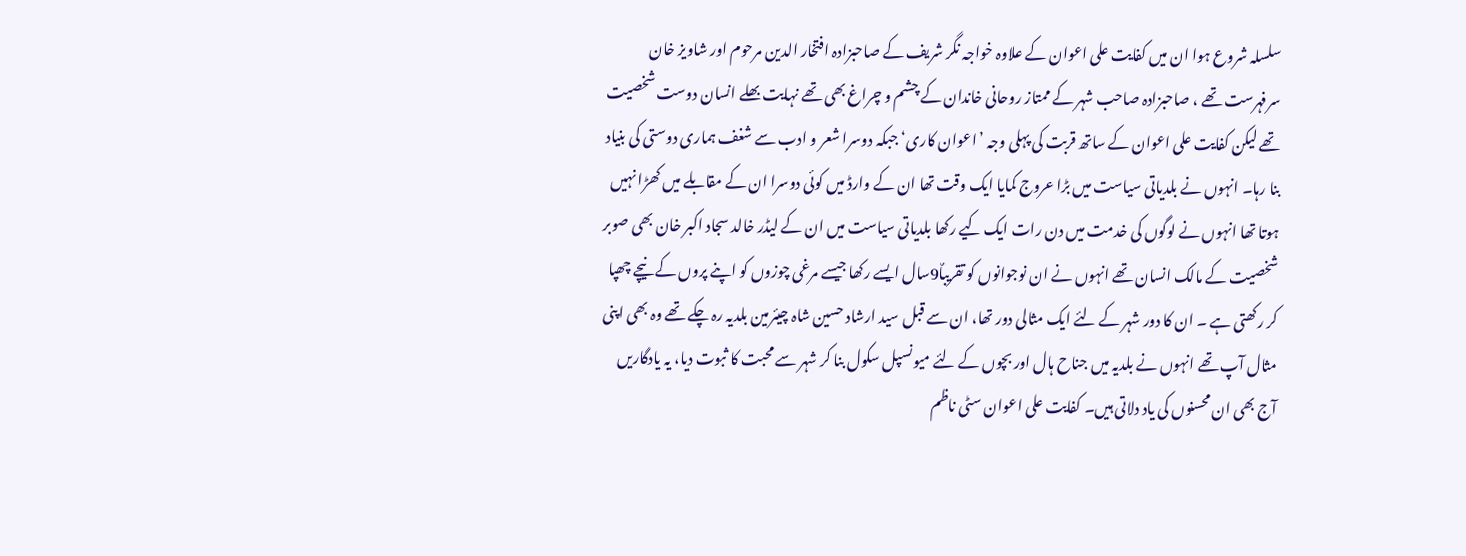سلسلہ شروع ہوا ان میں کفایت علی اعوان کے علاوہ خواجہ نگر شریف کے صاحبزادہ افتخار الدین مرحوم اور شاویز خان سرفہرست تھے ، صاحبزادہ صاحب شہر کے ممتاز روحانی خاندان کے چشم و چراغ بھی تھے نہایت بھلے انسان دوست شخصیت تھے لیکن کفایت علی اعوان کے ساتھ قربت کی پہلی وجہ ’اعوان کاری‘ جبکہ دوسرا شعر و ادب سے شغف ہماری دوستی کی بنیاد بنا رہا۔ انہوں نے بلدیاتی سیاست میں بڑا عروج کمایا ایک وقت تھا ان کے وارڈ میں کوئی دوسرا ان کے مقابلے میں کھڑا نہیں ہوتا تھا انہوں نے لوگوں کی خدمت میں دن رات ایک کیے رکھا بلدیاتی سیاست میں ان کے لیڈر خالد سجاد اکبر خان بھی صوبر شخصیت کے مالک انسان تھے انہوں نے ان نوجوانوں کو تقریباٌ9سال ایسے رکھا جیسے مرغی چوزوں کو اپنے پروں کے نیچے چھپا کر رکھتی ہے ۔ ان کا دور شہر کے لئے ایک مثالی دور تھا، ان سے قبل سید ارشاد حسین شاہ چیئرمین بلدیہ رہ چکے تھے وہ بھی اپنی مثال آپ تھے انہوں نے بلدیہ میں جناح ہال اور بچوں کے لئے میونسپل سکول بنا کر شہر سے محبت کا ثبوت دیا، یہ یادگاریں آج بھی ان محسنوں کی یاد دلاتی ہیں۔ کفایت علی اعوان سٹی ناظم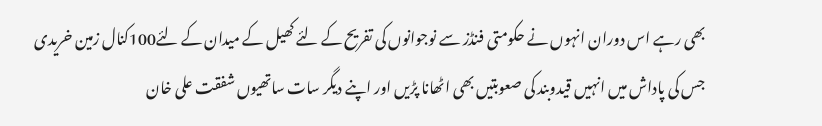بھی رہے اس دوران انہوں نے حکومتی فنڈز سے نوجوانوں کی تفریح کے لئے کھیل کے میدان کے لئے100کنال زمین خریدی جس کی پاداش میں انہیں قیدوبند کی صعوبتیں بھی اٹھانا پڑیں اور اپنے دیگر سات ساتھیوں شفقت علی خان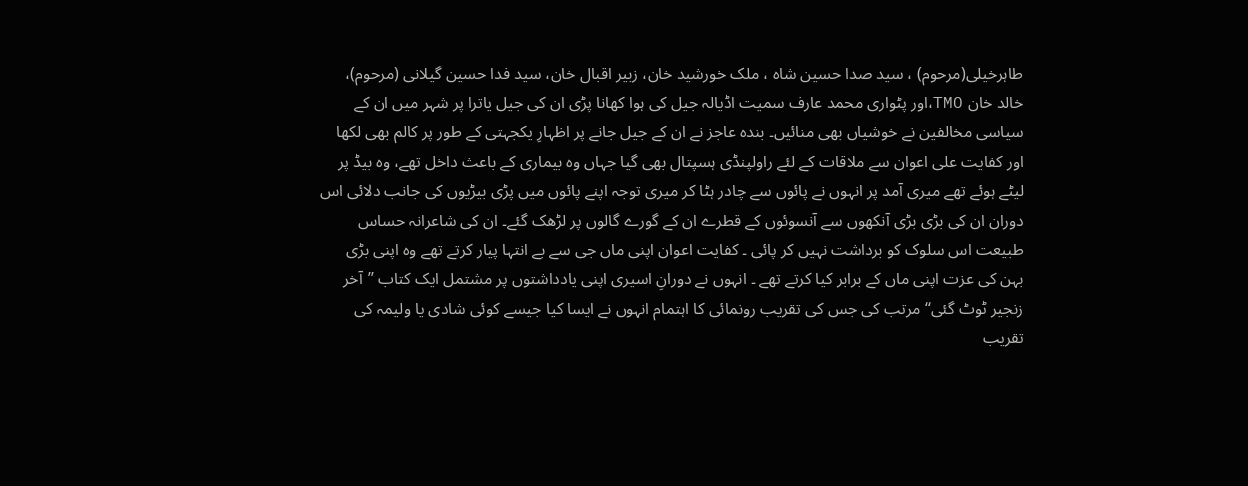طاہرخیلی(مرحوم) ، سید صدا حسین شاہ ، ملک خورشید خان، زبیر اقبال خان، سید فدا حسین گیلانی (مرحوم)، خالد خان TMO،اور پٹواری محمد عارف سمیت اڈیالہ جیل کی ہوا کھانا پڑی ان کی جیل یاترا پر شہر میں ان کے سیاسی مخالفین نے خوشیاں بھی منائیں۔ بندہ عاجز نے ان کے جیل جانے پر اظہارِ یکجہتی کے طور پر کالم بھی لکھا اور کفایت علی اعوان سے ملاقات کے لئے راولپنڈی ہسپتال بھی گیا جہاں وہ بیماری کے باعث داخل تھے، وہ بیڈ پر لیٹے ہوئے تھے میری آمد پر انہوں نے پائوں سے چادر ہٹا کر میری توجہ اپنے پائوں میں پڑی بیڑیوں کی جانب دلائی اس دوران ان کی بڑی بڑی آنکھوں سے آنسوئوں کے قطرے ان کے گورے گالوں پر لڑھک گئے۔ ان کی شاعرانہ حساس طبیعت اس سلوک کو برداشت نہیں کر پائی ۔ کفایت اعوان اپنی ماں جی سے بے انتہا پیار کرتے تھے وہ اپنی بڑی بہن کی عزت اپنی ماں کے برابر کیا کرتے تھے ۔ انہوں نے دورانِ اسیری اپنی یادداشتوں پر مشتمل ایک کتاب ’’آخر زنجیر ٹوٹ گئی‘‘ مرتب کی جس کی تقریب رونمائی کا اہتمام انہوں نے ایسا کیا جیسے کوئی شادی یا ولیمہ کی تقریب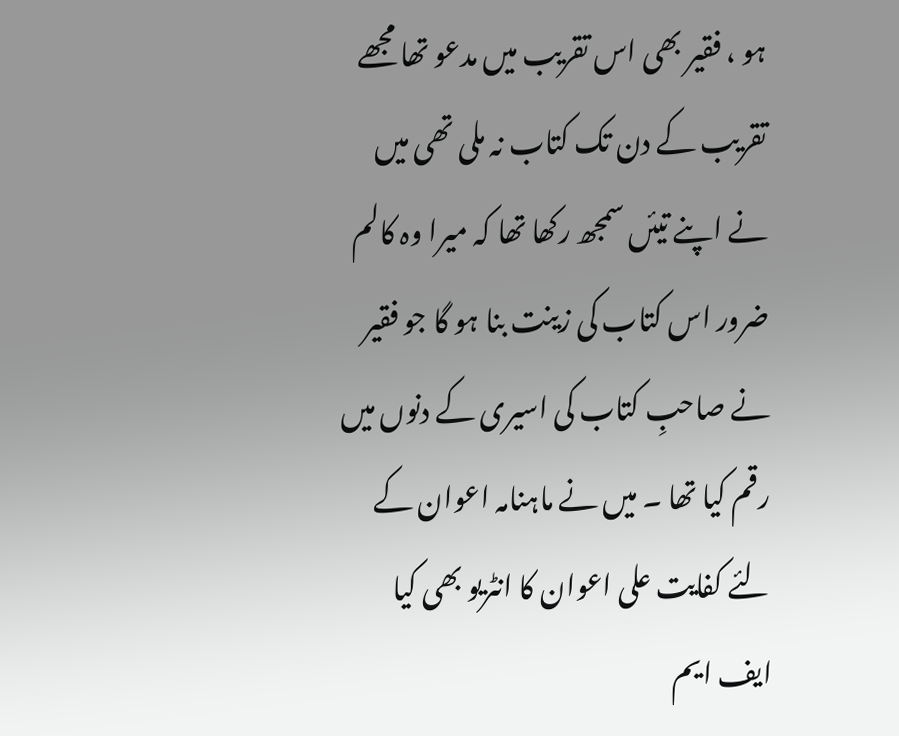ہو ، فقیر بھی اس تقریب میں مدعو تھا مجھے تقریب کے دن تک کتاب نہ ملی تھی میں نے اپنے تیئں سمجھ رکھا تھا کہ میرا وہ کالم ضرور اس کتاب کی زینت بنا ہو گا جو فقیر نے صاحبِ کتاب کی اسیری کے دنوں میں رقم کیا تھا ۔ میں نے ماہنامہ اعوان کے لئے کفایت علی اعوان کا انٹریو بھی کیا ایف ایم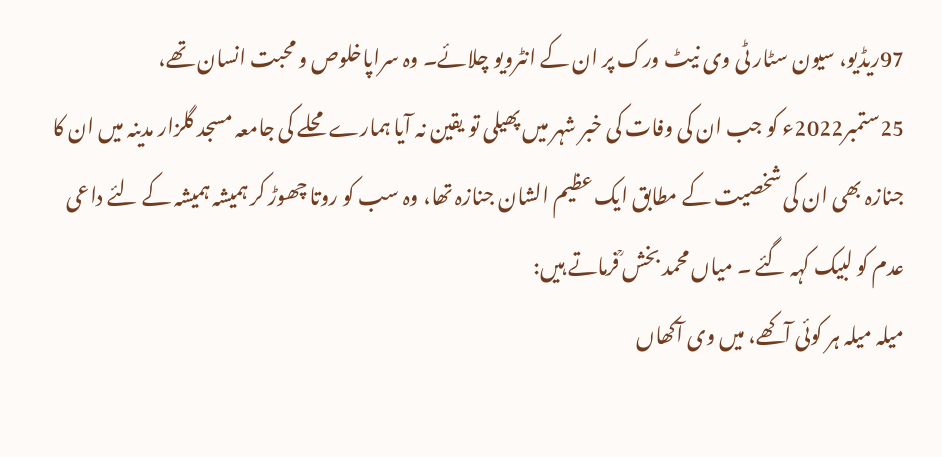97ریڈیو، سیون سٹار ٹی وی نیٹ ورک پر ان کے انٹرویو چلائے۔ وہ سراپاخلوص و محبت انسان تھے، 25ستمبر2022ء کو جب ان کی وفات کی خبر شہر میں پھیلی تو یقین نہ آیا ہمارے محلے کی جامعہ مسجد گلزار مدینہ میں ان کا جنازہ بھی ان کی شخصیت کے مطابق ایک عظیم الشان جنازہ تھا، وہ سب کو روتا چھوڑ کر ہمیشہ ہمیشہ کے لئے داعی عدم کو لبیک کہہ گئے ۔ میاں محمد بخش ؒفرماتے ہیں:
میلہ میلہ ہر کوئی آکھے، میں وی آکھاں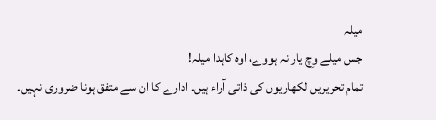میلہ
جس میلے وِچ یار نہ ہووے، اوہ کاہدا میلہ!
تمام تحریریں لکھاریوں کی ذاتی آراء ہیں۔ ادارے کا ان سے متفق ہونا ضروری نہیں۔